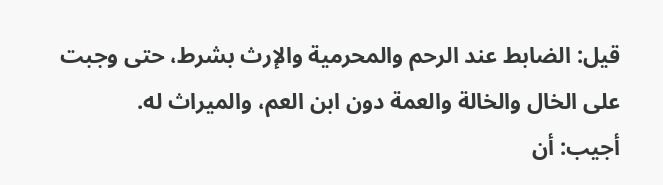قيل: الضابط عند الرحم والمحرمية والإرث بشرط، حتى وجبت على الخال والخالة والعمة دون ابن العم، والميراث له.
أجيب: أن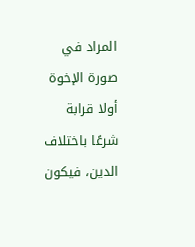المراد في صورة الإخوة أولا قرابة شرعًا باختلاف الدين، فيكون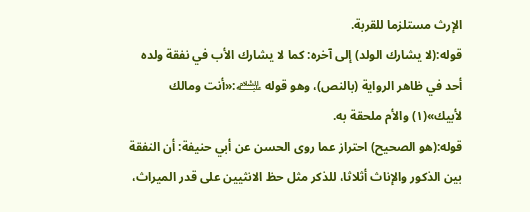الإرث مستلزما للقربة.
قوله:(لا يشارك الولد) إلى آخره: كما لا يشارك الأب في نفقة ولده أحد في ظاهر الرواية (بالنص)، وهو قوله ﵇:«أنت ومالك لأبيك»(١) والأم ملحقة به.
قوله:(هو الصحيح) احتراز عما روى الحسن عن أبي حنيفة: أن النفقة بين الذكور والإناث أثلاثا، للذكر مثل حظ الانثيين على قدر الميراث،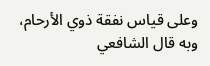وعلى قياس نفقة ذوي الأرحام، وبه قال الشافعي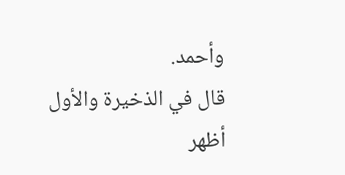وأحمد.
قال في الذخيرة والأول أظهر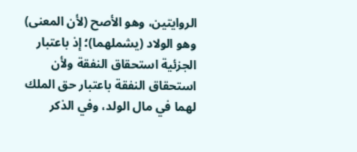الروايتين، وهو الأصح (لأن المعنى) وهو الولاد (يشملهما)؛ إذ باعتبار الجزئية استحقاق النفقة ولأن استحقاق النفقة باعتبار حق الملك لهما في مال الولد، وفي الذكر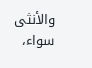والأنثى سواء،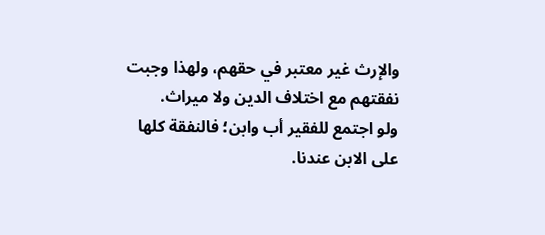والإرث غير معتبر في حقهم، ولهذا وجبت نفقتهم مع اختلاف الدين ولا ميراث.
ولو اجتمع للفقير أب وابن؛ فالنفقة كلها على الابن عندنا.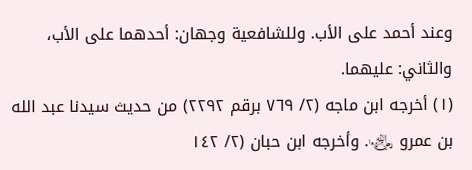وعند أحمد على الأب. وللشافعية وجهان: أحدهما على الأب، والثاني: عليهما.
(١) أخرجه ابن ماجه (٢/ ٧٦٩ برقم ٢٢٩٢) من حديث سيدنا عبد الله بن عمرو ﵄. وأخرجه ابن حبان (٢/ ١٤٢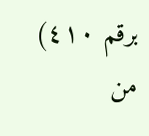برقم ٤١٠) من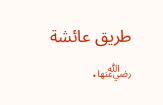طريق عائشة ﵂.